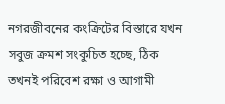নগরজীবনের কংক্রিটের বিস্তারে যখন সবুজ ক্রমশ সংকুচিত হচ্ছে, ঠিক তখনই পরিবেশ রক্ষা ও আগামী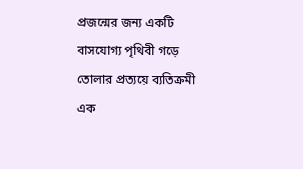প্রজন্মের জন্য একটি বাসযোগ্য পৃথিবী গড়ে তোলার প্রত্যয়ে ব্যতিক্রমী এক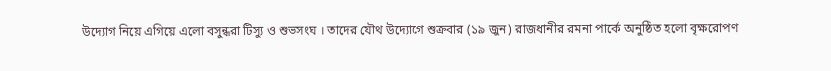উদ্যোগ নিয়ে এগিয়ে এলো বসুন্ধরা টিস্যু ও শুভসংঘ । তাদের যৌথ উদ্যোগে শুক্রবার (১৯ জুন) রাজধানীর রমনা পার্কে অনুষ্ঠিত হলো বৃক্ষরোপণ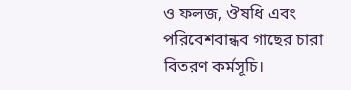ও ফলজ, ঔষধি এবং পরিবেশবান্ধব গাছের চারা বিতরণ কর্মসূচি।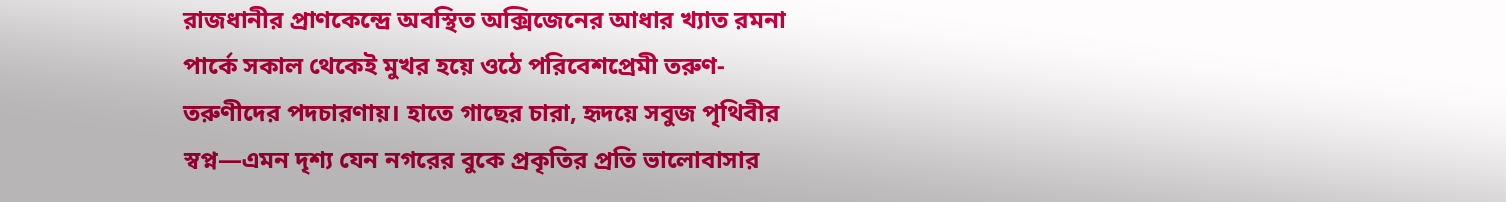রাজধানীর প্রাণকেন্দ্রে অবস্থিত অক্সিজেনের আধার খ্যাত রমনা পার্কে সকাল থেকেই মুখর হয়ে ওঠে পরিবেশপ্রেমী তরুণ-তরুণীদের পদচারণায়। হাতে গাছের চারা, হৃদয়ে সবুজ পৃথিবীর স্বপ্ন—এমন দৃশ্য যেন নগরের বুকে প্রকৃতির প্রতি ভালোবাসার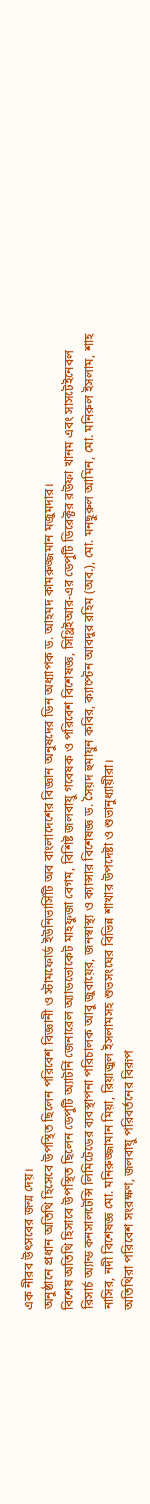এক নীরব উৎসবের জন্ম দেয়।
অনুষ্ঠানে প্রধান অতিথি হিসেবে উপস্থিত ছিলেন পরিবেশ বিজ্ঞানী ও স্টামফোর্ড ইউনিভার্সিটি অব বাংলাদেশের বিজ্ঞান অনুষদের ডিন অধ্যাপক ড. আহমদ কামরুজ্জমান মজুমদার।
বিশেষ অতিথি হিসাবে উপস্থিত ছিলেন ডেপুটি অ্যাটর্নি জেনারেল অ্যাডভোকেট মাহফুজা বেগম, বিশিষ্ট জলবায়ু গবেষক ও পরিবেশ বিশেষজ্ঞ, সিথ্রিইআর-এর ডেপুটি ডিরেক্টর রউফা খানম এবং সাসটেইনেবল রিসার্চ অ্যান্ড কনসালটেন্সি লিমিটেডের ব্যবস্থাপনা পরিচালক আবু জুবায়ের, জনস্বাস্থ্য ও ক্যান্সার বিশেষজ্ঞ ড. সৈয়দ হুমায়ুন কবির, ক্যাপ্টেন আবদুর রহিম (অব.), মো. মনছুরুল আমিন, মো. মনিরুল ইসলাম, শাহ নাসির, নদী বিশেষজ্ঞ মো. মনিরুজ্জামান মিয়া, রিয়াজুল ইসলামসহ শুভসংঘের বিভিন্ন শাখার উপদেষ্টা ও শুভানুধ্যায়ীরা।
অতিথিরা পরিবেশ সংরক্ষণ, জলবায়ু পরিবর্তনের বিরূপ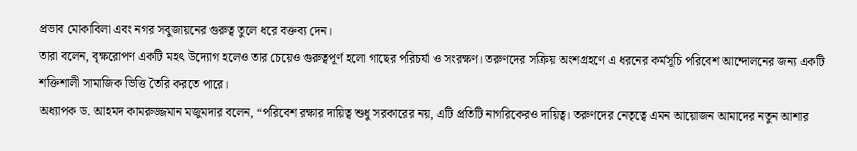প্রভাব মোকাবিলা এবং নগর সবুজায়নের গুরুত্ব তুলে ধরে বক্তব্য দেন।
তারা বলেন, বৃক্ষরোপণ একটি মহৎ উদ্যোগ হলেও তার চেয়েও গুরুত্বপূর্ণ হলো গাছের পরিচর্যা ও সংরক্ষণ। তরুণদের সক্রিয় অংশগ্রহণে এ ধরনের কর্মসূচি পরিবেশ আন্দোলনের জন্য একটি শক্তিশালী সামাজিক ভিত্তি তৈরি করতে পারে।
অধ্যাপক ড. আহমদ কামরুজ্জমান মজুমদার বলেন, “পরিবেশ রক্ষার দায়িত্ব শুধু সরকারের নয়, এটি প্রতিটি নাগরিকেরও দায়িত্ব। তরুণদের নেতৃত্বে এমন আয়োজন আমাদের নতুন আশার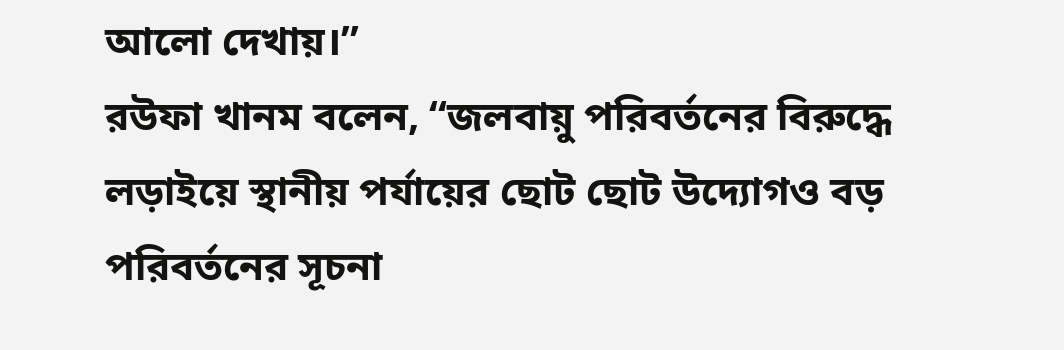আলো দেখায়।”
রউফা খানম বলেন, “জলবায়ু পরিবর্তনের বিরুদ্ধে লড়াইয়ে স্থানীয় পর্যায়ের ছোট ছোট উদ্যোগও বড় পরিবর্তনের সূচনা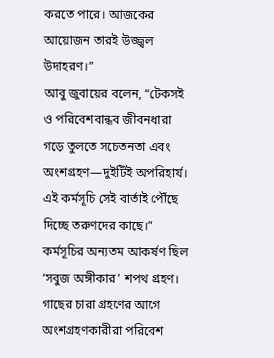করতে পারে। আজকের আয়োজন তারই উজ্জ্বল উদাহরণ।”
আবু জুবায়ের বলেন, “টেকসই ও পরিবেশবান্ধব জীবনধারা গড়ে তুলতে সচেতনতা এবং অংশগ্রহণ—দুইটিই অপরিহার্য। এই কর্মসূচি সেই বার্তাই পৌঁছে দিচ্ছে তরুণদের কাছে।”
কর্মসূচির অন্যতম আকর্ষণ ছিল ‘সবুজ অঙ্গীকার’ শপথ গ্রহণ। গাছের চারা গ্রহণের আগে অংশগ্রহণকারীরা পরিবেশ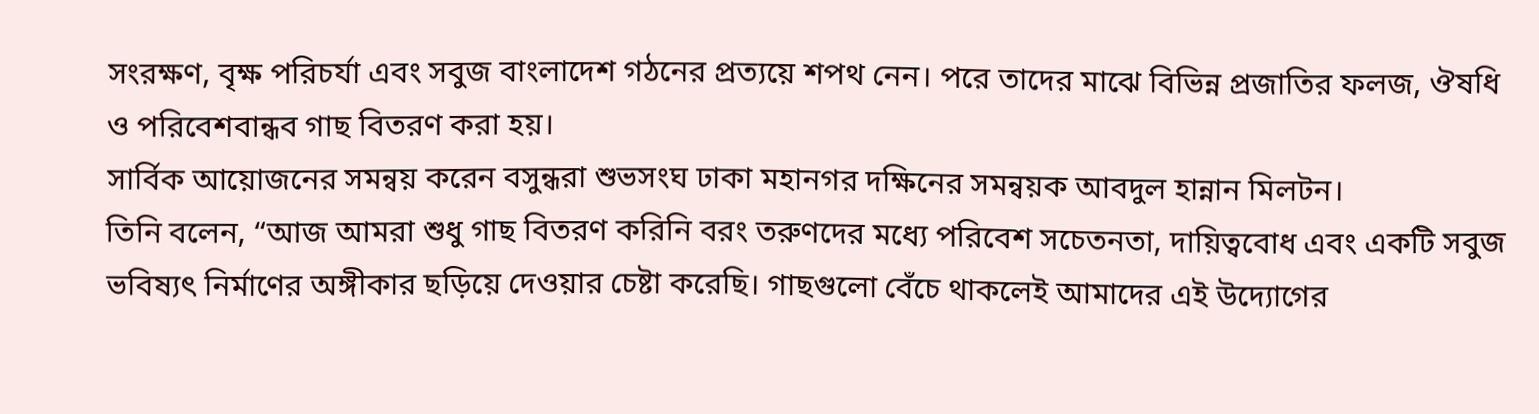সংরক্ষণ, বৃক্ষ পরিচর্যা এবং সবুজ বাংলাদেশ গঠনের প্রত্যয়ে শপথ নেন। পরে তাদের মাঝে বিভিন্ন প্রজাতির ফলজ, ঔষধি ও পরিবেশবান্ধব গাছ বিতরণ করা হয়।
সার্বিক আয়োজনের সমন্বয় করেন বসুন্ধরা শুভসংঘ ঢাকা মহানগর দক্ষিনের সমন্বয়ক আবদুল হান্নান মিলটন।
তিনি বলেন, “আজ আমরা শুধু গাছ বিতরণ করিনি বরং তরুণদের মধ্যে পরিবেশ সচেতনতা, দায়িত্ববোধ এবং একটি সবুজ ভবিষ্যৎ নির্মাণের অঙ্গীকার ছড়িয়ে দেওয়ার চেষ্টা করেছি। গাছগুলো বেঁচে থাকলেই আমাদের এই উদ্যোগের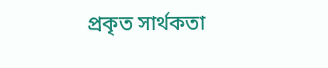প্রকৃত সার্থকতা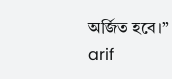অর্জিত হবে।”
arif